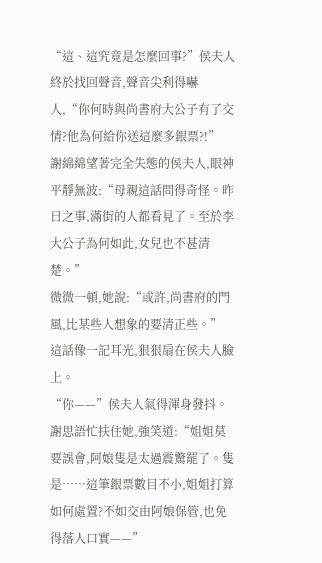“這、這究竟是怎麼回事?”侯夫人終於找回聲音,聲音尖利得嚇人,“你何時與尚書府大公子有了交情?他為何給你送這麼多銀票?!”
謝綿綿望著完全失態的侯夫人,眼神平靜無波:“母親這話問得奇怪。昨日之事,滿街的人都看見了。至於李大公子為何如此,女兒也不甚清楚。”
微微一頓,她說:“或許,尚書府的門風,比某些人想象的要清正些。”
這話像一記耳光,狠狠扇在侯夫人臉上。
“你——”侯夫人氣得渾身發抖。
謝思語忙扶住她,強笑道:“姐姐莫要誤會,阿娘隻是太過震驚罷了。隻是……這筆銀票數目不小,姐姐打算如何處置?不如交由阿娘保管,也免得落人口實——”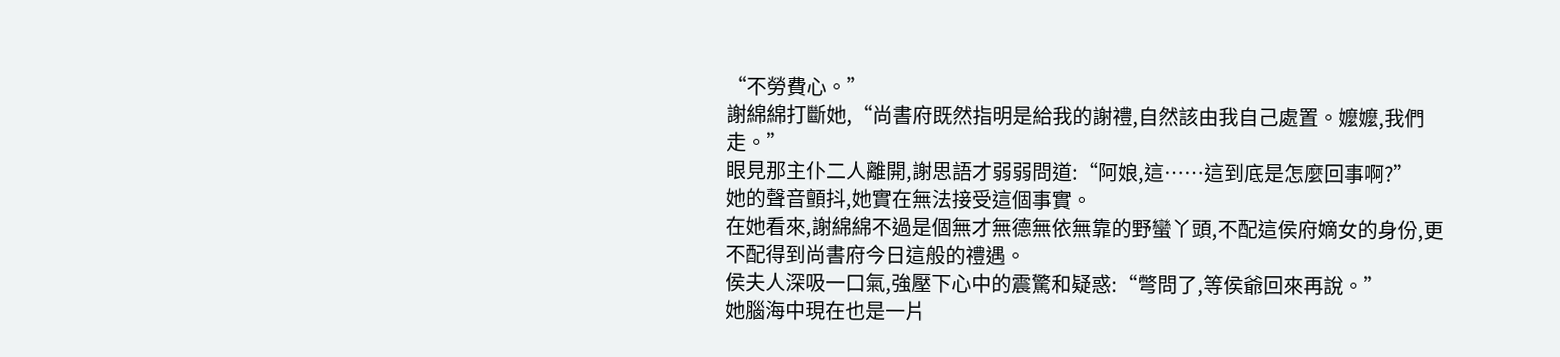“不勞費心。”
謝綿綿打斷她,“尚書府既然指明是給我的謝禮,自然該由我自己處置。嬤嬤,我們走。”
眼見那主仆二人離開,謝思語才弱弱問道:“阿娘,這……這到底是怎麼回事啊?”
她的聲音顫抖,她實在無法接受這個事實。
在她看來,謝綿綿不過是個無才無德無依無靠的野蠻丫頭,不配這侯府嫡女的身份,更不配得到尚書府今日這般的禮遇。
侯夫人深吸一口氣,強壓下心中的震驚和疑惑:“彆問了,等侯爺回來再說。”
她腦海中現在也是一片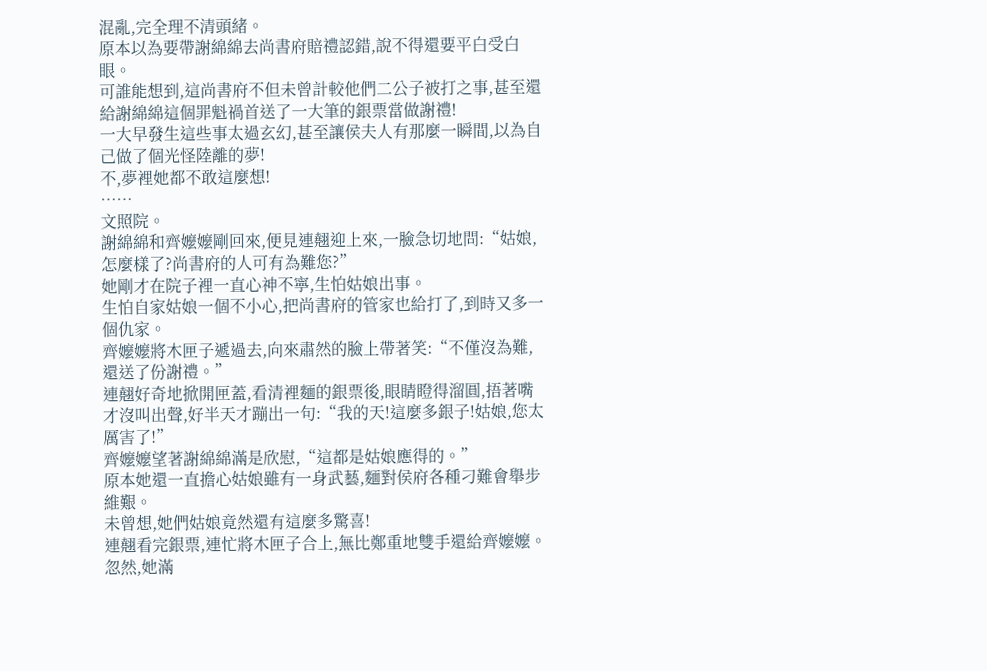混亂,完全理不清頭緒。
原本以為要帶謝綿綿去尚書府賠禮認錯,說不得還要平白受白眼。
可誰能想到,這尚書府不但未曾計較他們二公子被打之事,甚至還給謝綿綿這個罪魁禍首送了一大筆的銀票當做謝禮!
一大早發生這些事太過玄幻,甚至讓侯夫人有那麼一瞬間,以為自己做了個光怪陸離的夢!
不,夢裡她都不敢這麼想!
……
文照院。
謝綿綿和齊嬤嬤剛回來,便見連翹迎上來,一臉急切地問:“姑娘,怎麼樣了?尚書府的人可有為難您?”
她剛才在院子裡一直心神不寧,生怕姑娘出事。
生怕自家姑娘一個不小心,把尚書府的管家也給打了,到時又多一個仇家。
齊嬤嬤將木匣子遞過去,向來肅然的臉上帶著笑:“不僅沒為難,還送了份謝禮。”
連翹好奇地掀開匣蓋,看清裡麵的銀票後,眼睛瞪得溜圓,捂著嘴才沒叫出聲,好半天才蹦出一句:“我的天!這麼多銀子!姑娘,您太厲害了!”
齊嬤嬤望著謝綿綿滿是欣慰,“這都是姑娘應得的。”
原本她還一直擔心姑娘雖有一身武藝,麵對侯府各種刁難會舉步維艱。
未曾想,她們姑娘竟然還有這麼多驚喜!
連翹看完銀票,連忙將木匣子合上,無比鄭重地雙手還給齊嬤嬤。
忽然,她滿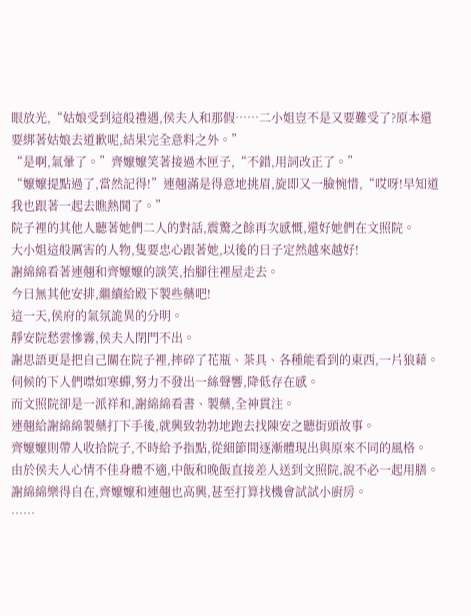眼放光,“姑娘受到這般禮遇,侯夫人和那假……二小姐豈不是又要難受了?原本還要綁著姑娘去道歉呢,結果完全意料之外。”
“是啊,氣暈了。”齊嬤嬤笑著接過木匣子,“不錯,用詞改正了。”
“嬤嬤提點過了,當然記得!”連翹滿是得意地挑眉,旋即又一臉惋惜,“哎呀!早知道我也跟著一起去瞧熱鬨了。”
院子裡的其他人聽著她們二人的對話,震驚之餘再次感慨,還好她們在文照院。
大小姐這般厲害的人物,隻要忠心跟著她,以後的日子定然越來越好!
謝綿綿看著連翹和齊嬤嬤的談笑,抬腳往裡屋走去。
今日無其他安排,繼續給殿下製些藥吧!
這一天,侯府的氣氛詭異的分明。
靜安院愁雲慘霧,侯夫人閉門不出。
謝思語更是把自己關在院子裡,摔碎了花瓶、茶具、各種能看到的東西,一片狼藉。
伺候的下人們噤如寒蟬,努力不發出一絲聲響,降低存在感。
而文照院卻是一派祥和,謝綿綿看書、製藥,全神貫注。
連翹給謝綿綿製藥打下手後,就興致勃勃地跑去找陳安之聽街頭故事。
齊嬤嬤則帶人收拾院子,不時給予指點,從細節間逐漸體現出與原來不同的風格。
由於侯夫人心情不佳身體不適,中飯和晚飯直接差人送到文照院,說不必一起用膳。
謝綿綿樂得自在,齊嬤嬤和連翹也高興,甚至打算找機會試試小廚房。
……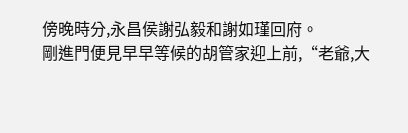傍晚時分,永昌侯謝弘毅和謝如瑾回府。
剛進門便見早早等候的胡管家迎上前,“老爺,大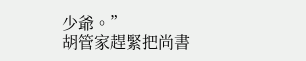少爺。”
胡管家趕緊把尚書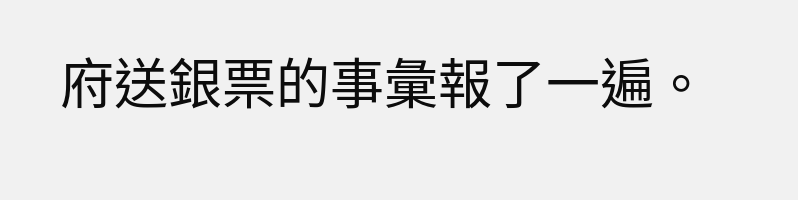府送銀票的事彙報了一遍。